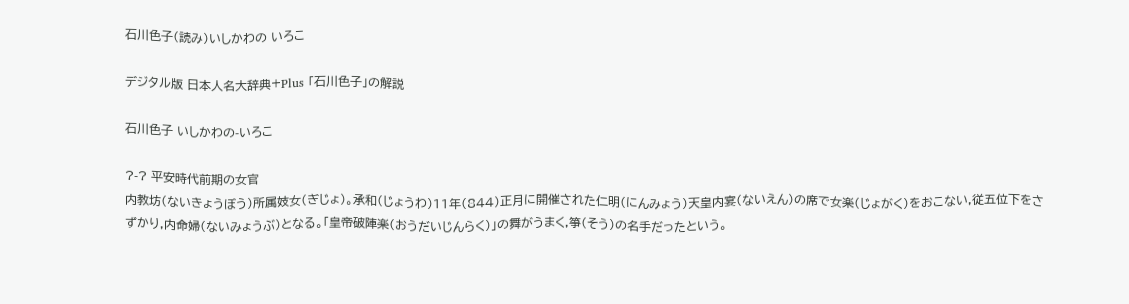石川色子(読み)いしかわの いろこ

デジタル版 日本人名大辞典+Plus 「石川色子」の解説

石川色子 いしかわの-いろこ

?-? 平安時代前期の女官
内教坊(ないきょうぼう)所属妓女(ぎじょ)。承和(じょうわ)11年(844)正月に開催された仁明(にんみょう)天皇内宴(ないえん)の席で女楽(じょがく)をおこない,従五位下をさずかり,内命婦(ないみょうぶ)となる。「皇帝破陣楽(おうだいじんらく)」の舞がうまく,箏(そう)の名手だったという。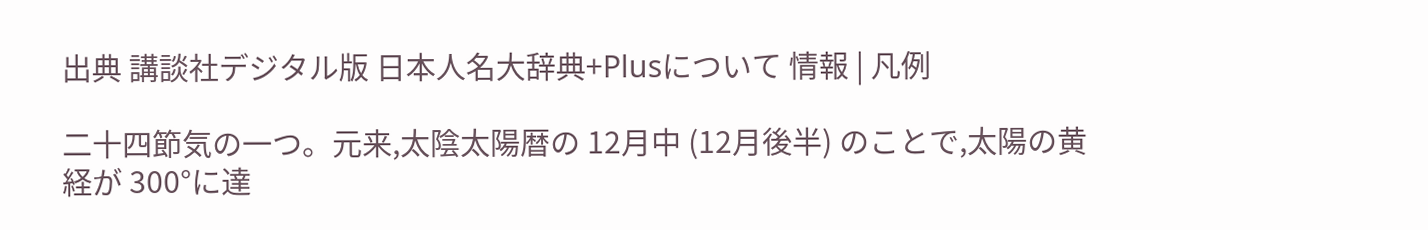出典 講談社デジタル版 日本人名大辞典+Plusについて 情報 | 凡例

二十四節気の一つ。元来,太陰太陽暦の 12月中 (12月後半) のことで,太陽の黄経が 300°に達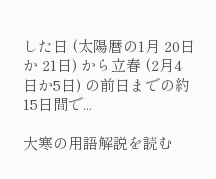した日 (太陽暦の1月 20日か 21日) から立春 (2月4日か5日) の前日までの約 15日間で...

大寒の用語解説を読む